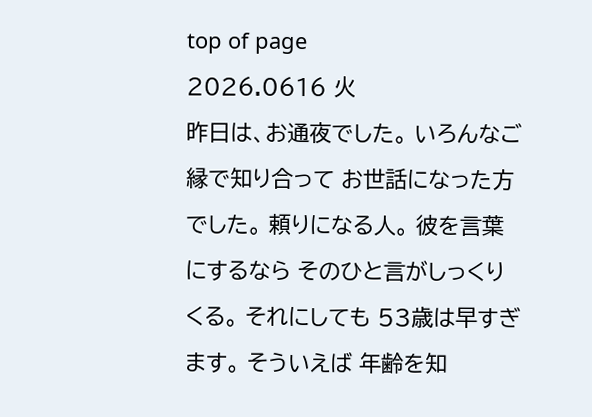top of page
2026.0616 火
昨日は、お通夜でした。 いろんなご縁で知り合って お世話になった方でした。 頼りになる人。 彼を言葉にするなら そのひと言がしっくりくる。 それにしても 53歳は早すぎます。 そういえば 年齢を知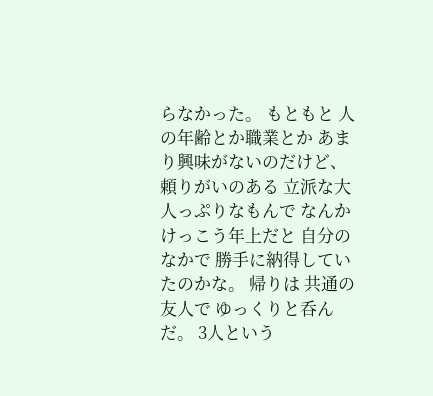らなかった。 もともと 人の年齢とか職業とか あまり興味がないのだけど、 頼りがいのある 立派な大人っぷりなもんで なんかけっこう年上だと 自分のなかで 勝手に納得していたのかな。 帰りは 共通の友人で ゆっくりと呑んだ。 3人という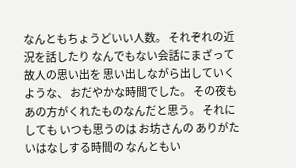なんともちょうどいい人数。 それぞれの近況を話したり なんでもない会話にまざって 故人の思い出を 思い出しながら出していくような、 おだやかな時間でした。 その夜も あの方がくれたものなんだと思う。 それにしても いつも思うのは お坊さんの ありがたいはなしする時間の なんともい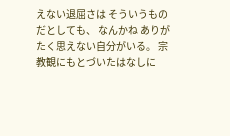えない退屈さは そういうものだとしても、 なんかね ありがたく思えない自分がいる。 宗教観にもとづいたはなしに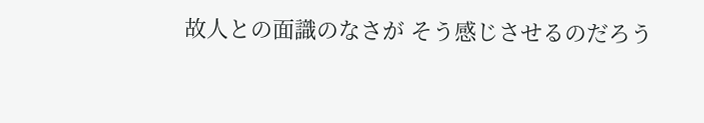故人との面識のなさが そう感じさせるのだろう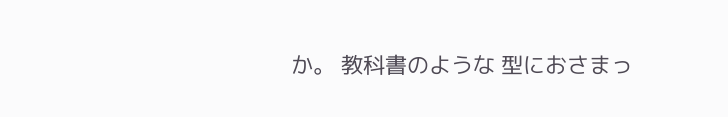か。 教科書のような 型におさまっ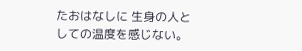たおはなしに 生身の人としての温度を感じない。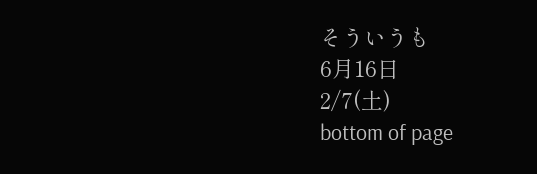そういうも
6月16日
2/7(土)
bottom of page